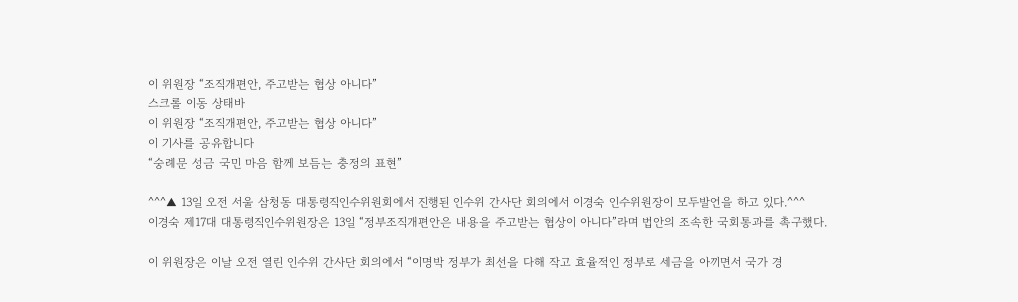이 위원장 “조직개편안, 주고받는 협상 아니다”
스크롤 이동 상태바
이 위원장 “조직개편안, 주고받는 협상 아니다”
이 기사를 공유합니다
“숭례문 성금 국민 마음 함께 보듬는 충정의 표현”

^^^▲ 13일 오전 서울 삼청동 대통령직인수위원회에서 진행된 인수위 간사단 회의에서 이경숙 인수위원장이 모두발언을 하고 있다.^^^
이경숙 제17대 대통령직인수위원장은 13일 “정부조직개편안은 내용을 주고받는 협상이 아니다”라며 법안의 조속한 국회통과를 촉구했다.

이 위원장은 이날 오전 열린 인수위 간사단 회의에서 “이명박 정부가 최선을 다해 작고 효율적인 정부로 세금을 아끼면서 국가 경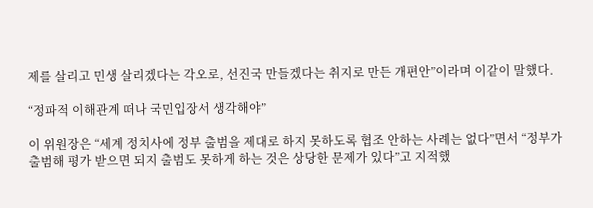제를 살리고 민생 살리겠다는 각오로, 선진국 만들겠다는 취지로 만든 개편안”이라며 이같이 말했다.

“정파적 이해관계 떠나 국민입장서 생각해야”

이 위원장은 “세계 정치사에 정부 출범을 제대로 하지 못하도록 협조 안하는 사례는 없다”면서 “정부가 출범해 평가 받으면 되지 출범도 못하게 하는 것은 상당한 문제가 있다”고 지적했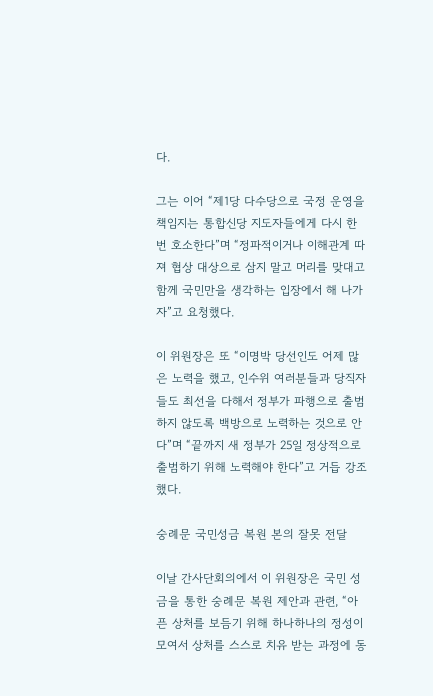다.

그는 이어 “제1당 다수당으로 국정 운영을 책임지는 통합신당 지도자들에게 다시 한번 호소한다”며 “정파적이거나 이해관계 따져 협상 대상으로 삼지 말고 머리를 맞대고 함께 국민만을 생각하는 입장에서 해 나가자”고 요청했다.

이 위원장은 또 “이명박 당선인도 어제 많은 노력을 했고, 인수위 여러분들과 당직자들도 최선을 다해서 정부가 파행으로 출범하지 않도록 백방으로 노력하는 것으로 안다”며 “끝까지 새 정부가 25일 정상적으로 출범하기 위해 노력해야 한다”고 거듭 강조했다.

숭례문 국민성금 복원 본의 잘못 전달

이날 간사단회의에서 이 위원장은 국민 성금을 통한 숭례문 복원 제안과 관련, “아픈 상처를 보듬기 위해 하나하나의 정성이 모여서 상처를 스스로 치유 받는 과정에 동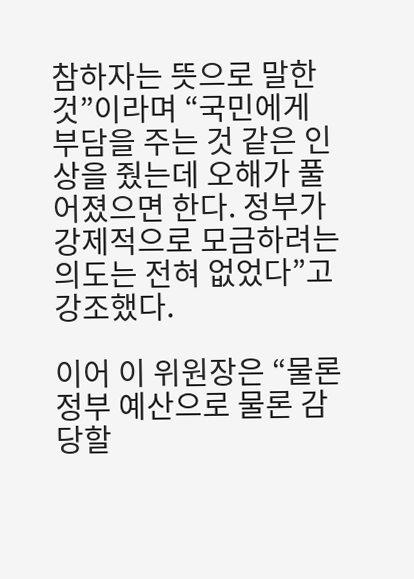참하자는 뜻으로 말한 것”이라며 “국민에게 부담을 주는 것 같은 인상을 줬는데 오해가 풀어졌으면 한다. 정부가 강제적으로 모금하려는 의도는 전혀 없었다”고 강조했다.

이어 이 위원장은 “물론 정부 예산으로 물론 감당할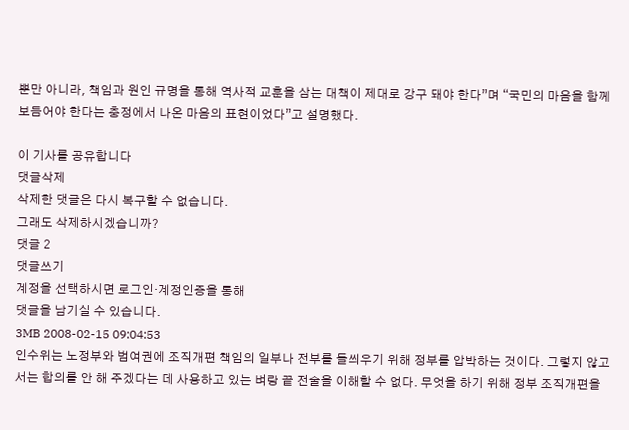뿐만 아니라, 책임과 원인 규명을 통해 역사적 교훈을 삼는 대책이 제대로 강구 돼야 한다”며 “국민의 마음을 함께 보듬어야 한다는 충정에서 나온 마음의 표현이었다”고 설명했다.

이 기사를 공유합니다
댓글삭제
삭제한 댓글은 다시 복구할 수 없습니다.
그래도 삭제하시겠습니까?
댓글 2
댓글쓰기
계정을 선택하시면 로그인·계정인증을 통해
댓글을 남기실 수 있습니다.
3MB 2008-02-15 09:04:53
인수위는 노정부와 범여권에 조직개편 책임의 일부나 전부를 들씌우기 위해 정부를 압박하는 것이다. 그렇지 않고서는 합의를 안 해 주겠다는 데 사용하고 있는 벼랑 끝 전술을 이해할 수 없다. 무엇을 하기 위해 정부 조직개편을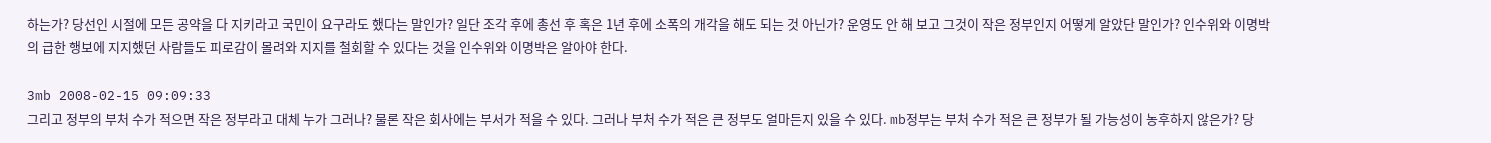하는가? 당선인 시절에 모든 공약을 다 지키라고 국민이 요구라도 했다는 말인가? 일단 조각 후에 총선 후 혹은 1년 후에 소폭의 개각을 해도 되는 것 아닌가? 운영도 안 해 보고 그것이 작은 정부인지 어떻게 알았단 말인가? 인수위와 이명박의 급한 행보에 지지했던 사람들도 피로감이 몰려와 지지를 철회할 수 있다는 것을 인수위와 이명박은 알아야 한다.

3mb 2008-02-15 09:09:33
그리고 정부의 부처 수가 적으면 작은 정부라고 대체 누가 그러나? 물론 작은 회사에는 부서가 적을 수 있다. 그러나 부처 수가 적은 큰 정부도 얼마든지 있을 수 있다. mb정부는 부처 수가 적은 큰 정부가 될 가능성이 농후하지 않은가? 당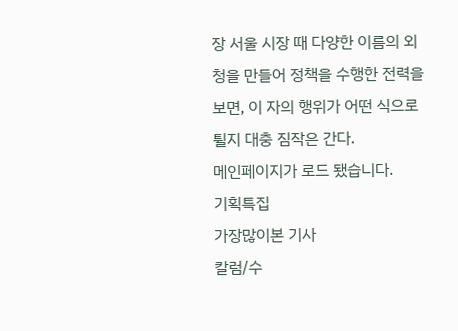장 서울 시장 때 다양한 이름의 외청을 만들어 정책을 수행한 전력을 보면, 이 자의 행위가 어떤 식으로 튈지 대충 짐작은 간다.
메인페이지가 로드 됐습니다.
기획특집
가장많이본 기사
칼럼/수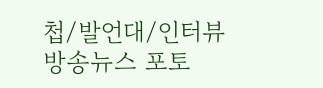첩/발언대/인터뷰
방송뉴스 포토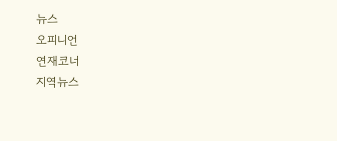뉴스
오피니언
연재코너
지역뉴스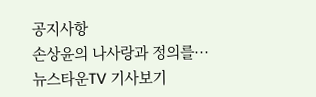공지사항
손상윤의 나사랑과 정의를···
뉴스타운TV 기사보기